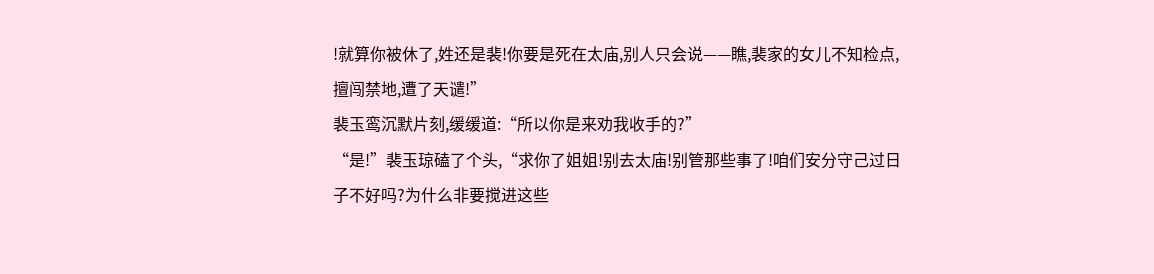!就算你被休了,姓还是裴!你要是死在太庙,别人只会说——瞧,裴家的女儿不知检点,擅闯禁地,遭了天谴!”
裴玉鸾沉默片刻,缓缓道:“所以你是来劝我收手的?”
“是!”裴玉琼磕了个头,“求你了姐姐!别去太庙!别管那些事了!咱们安分守己过日子不好吗?为什么非要搅进这些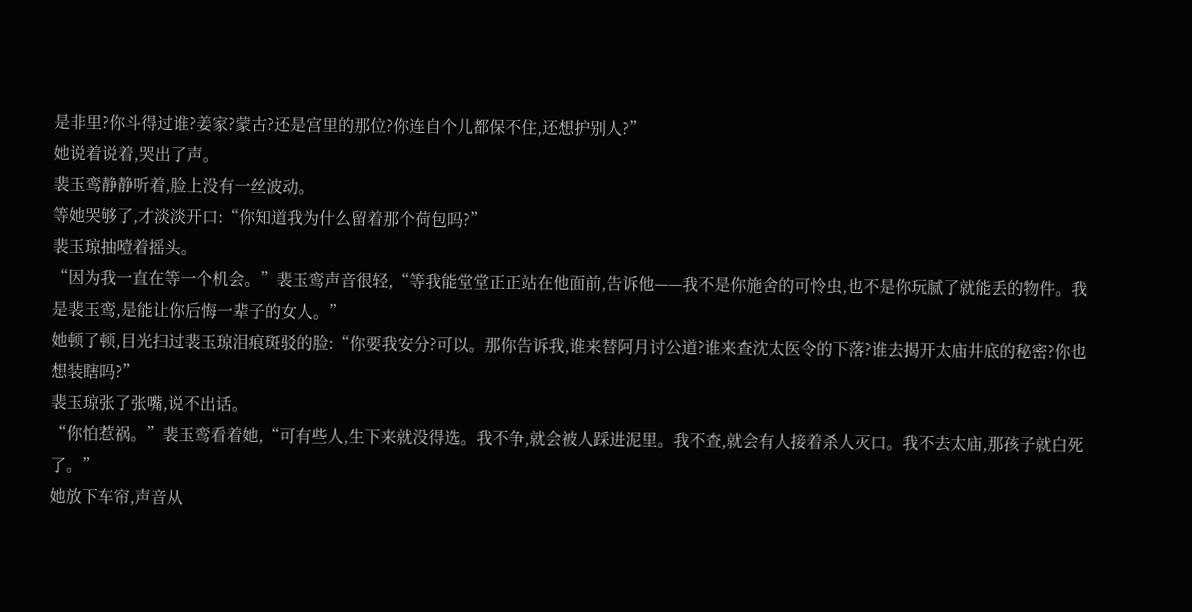是非里?你斗得过谁?姜家?蒙古?还是宫里的那位?你连自个儿都保不住,还想护别人?”
她说着说着,哭出了声。
裴玉鸾静静听着,脸上没有一丝波动。
等她哭够了,才淡淡开口:“你知道我为什么留着那个荷包吗?”
裴玉琼抽噎着摇头。
“因为我一直在等一个机会。”裴玉鸾声音很轻,“等我能堂堂正正站在他面前,告诉他——我不是你施舍的可怜虫,也不是你玩腻了就能丢的物件。我是裴玉鸾,是能让你后悔一辈子的女人。”
她顿了顿,目光扫过裴玉琼泪痕斑驳的脸:“你要我安分?可以。那你告诉我,谁来替阿月讨公道?谁来查沈太医令的下落?谁去揭开太庙井底的秘密?你也想装瞎吗?”
裴玉琼张了张嘴,说不出话。
“你怕惹祸。”裴玉鸾看着她,“可有些人,生下来就没得选。我不争,就会被人踩进泥里。我不查,就会有人接着杀人灭口。我不去太庙,那孩子就白死了。”
她放下车帘,声音从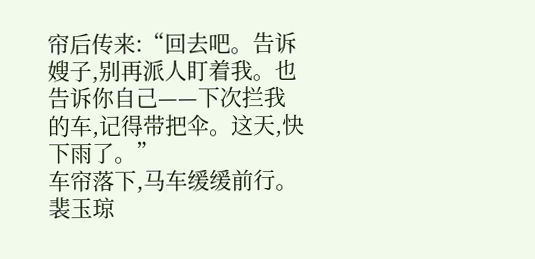帘后传来:“回去吧。告诉嫂子,别再派人盯着我。也告诉你自己——下次拦我的车,记得带把伞。这天,快下雨了。”
车帘落下,马车缓缓前行。
裴玉琼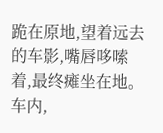跪在原地,望着远去的车影,嘴唇哆嗦着,最终瘫坐在地。
车内,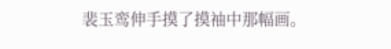裴玉鸾伸手摸了摸袖中那幅画。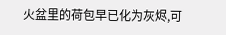火盆里的荷包早已化为灰烬,可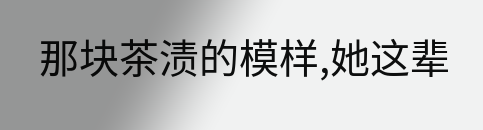那块茶渍的模样,她这辈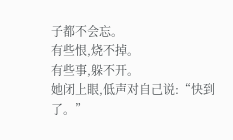子都不会忘。
有些恨,烧不掉。
有些事,躲不开。
她闭上眼,低声对自己说:“快到了。”